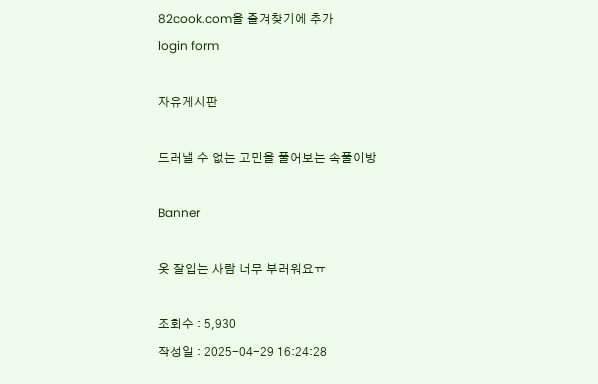82cook.com을 즐겨찾기에 추가
login form

자유게시판

드러낼 수 없는 고민을 풀어보는 속풀이방

Banner

옷 잘입는 사람 너무 부러워요ㅠ

조회수 : 5,930
작성일 : 2025-04-29 16:24:28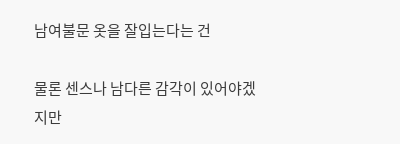남여불문 옷을 잘입는다는 건

물론 센스나 남다른 감각이 있어야겠지만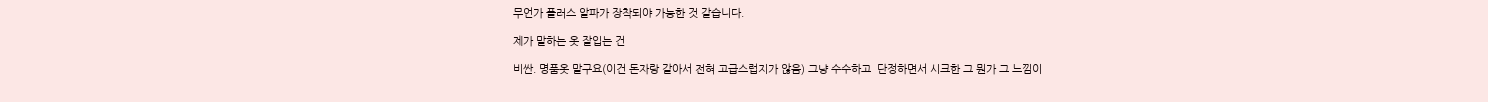무언가 플러스 알파가 장착되야 가능한 것 같습니다.

제가 말하는 옷 잘입는 건

비싼. 명품옷 말구요(이건 돈자랑 같아서 전혀 고급스럽지가 않음) 그냥 수수하고  단정하면서 시크한 그 뭔가 그 느낌이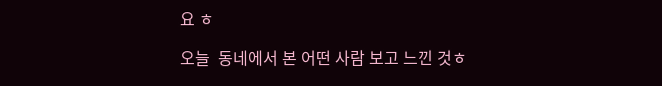요 ㅎ

오늘  동네에서 본 어떤 사람 보고 느낀 것ㅎ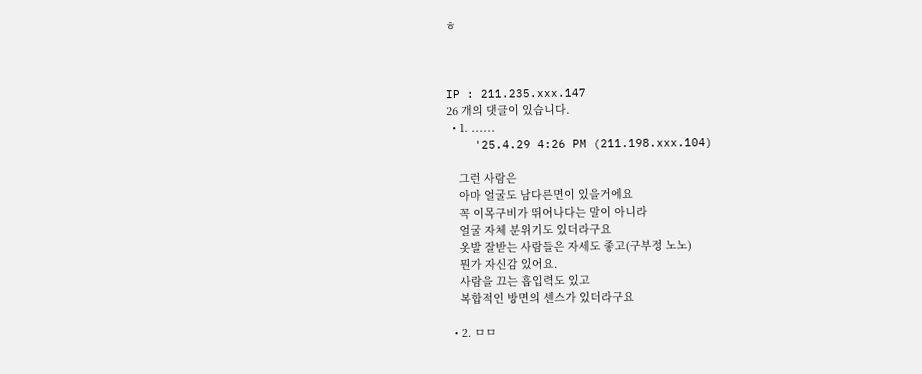ㅎ



IP : 211.235.xxx.147
26 개의 댓글이 있습니다.
  • 1. ......
    '25.4.29 4:26 PM (211.198.xxx.104)

    그런 사람은
    아마 얼굴도 남다른면이 있을거에요
    꼭 이목구비가 뛰어나다는 말이 아니라
    얼굴 자체 분위기도 있더라구요
    옷발 잘받는 사람들은 자세도 좋고(구부정 노노)
    뭔가 자신감 있어요.
    사람을 끄는 흡입력도 있고
    복합적인 방면의 센스가 있더라구요

  • 2. ㅁㅁ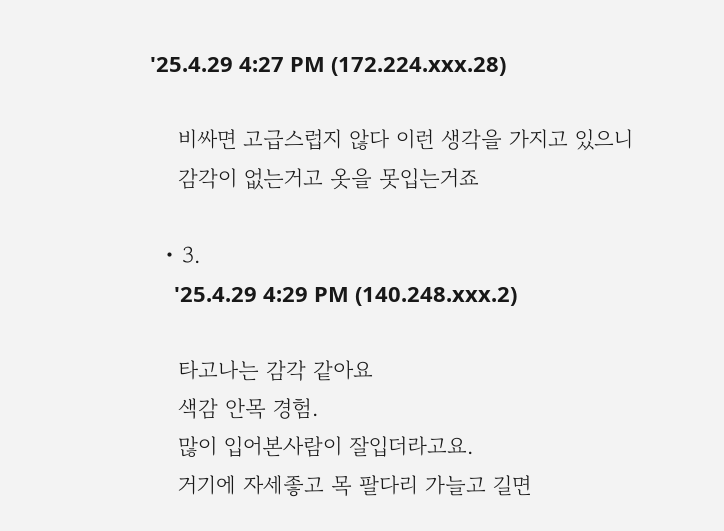'25.4.29 4:27 PM (172.224.xxx.28)

    비싸면 고급스럽지 않다 이런 생각을 가지고 있으니
    감각이 없는거고 옷을 못입는거죠

  • 3.
    '25.4.29 4:29 PM (140.248.xxx.2)

    타고나는 감각 같아요
    색감 안목 경험.
    많이 입어본사람이 잘입더라고요.
    거기에 자세좋고 목 팔다리 가늘고 길면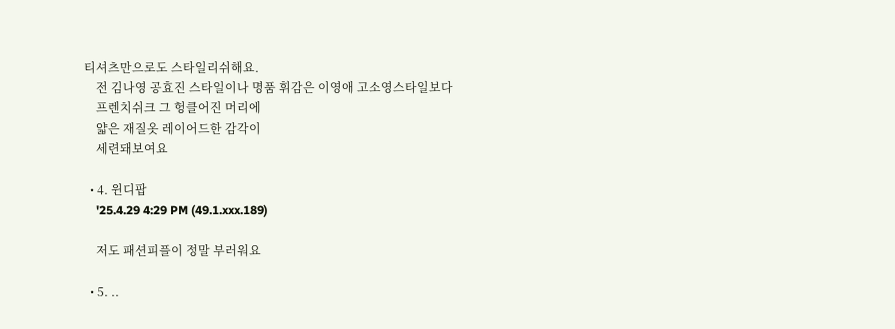티셔츠만으로도 스타일리쉬해요.
    전 김나영 공효진 스타일이나 명품 휘감은 이영애 고소영스타일보다
    프렌치쉬크 그 헝클어진 머리에
    얇은 재질옷 레이어드한 감각이
    세련돼보여요

  • 4. 윈디팝
    '25.4.29 4:29 PM (49.1.xxx.189)

    저도 패션피플이 정말 부러워요

  • 5. ..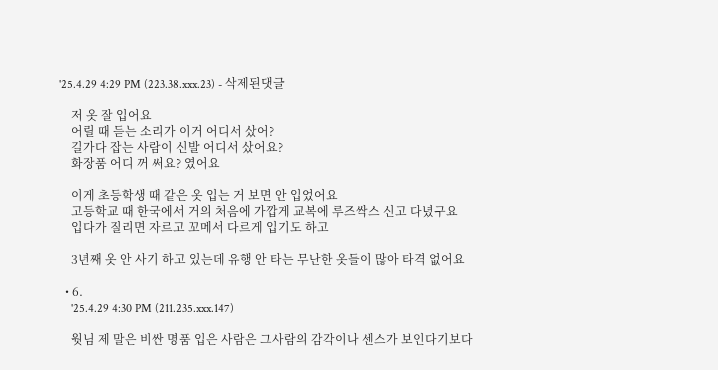'25.4.29 4:29 PM (223.38.xxx.23) - 삭제된댓글

    저 옷 잘 입어요
    어릴 때 듣는 소리가 이거 어디서 샀어?
    길가다 잡는 사람이 신발 어디서 샀어요?
    화장품 어디 꺼 써요? 였어요

    이게 초등학생 때 같은 옷 입는 거 보면 안 입었어요
    고등학교 때 한국에서 거의 처음에 가깝게 교복에 루즈싹스 신고 다녔구요
    입다가 질리면 자르고 꼬메서 다르게 입기도 하고

    3년째 옷 안 사기 하고 있는데 유행 안 타는 무난한 옷들이 많아 타격 없어요

  • 6.
    '25.4.29 4:30 PM (211.235.xxx.147)

    웟님 제 말은 비싼 명품 입은 사람은 그사람의 감각이나 센스가 보인다기보다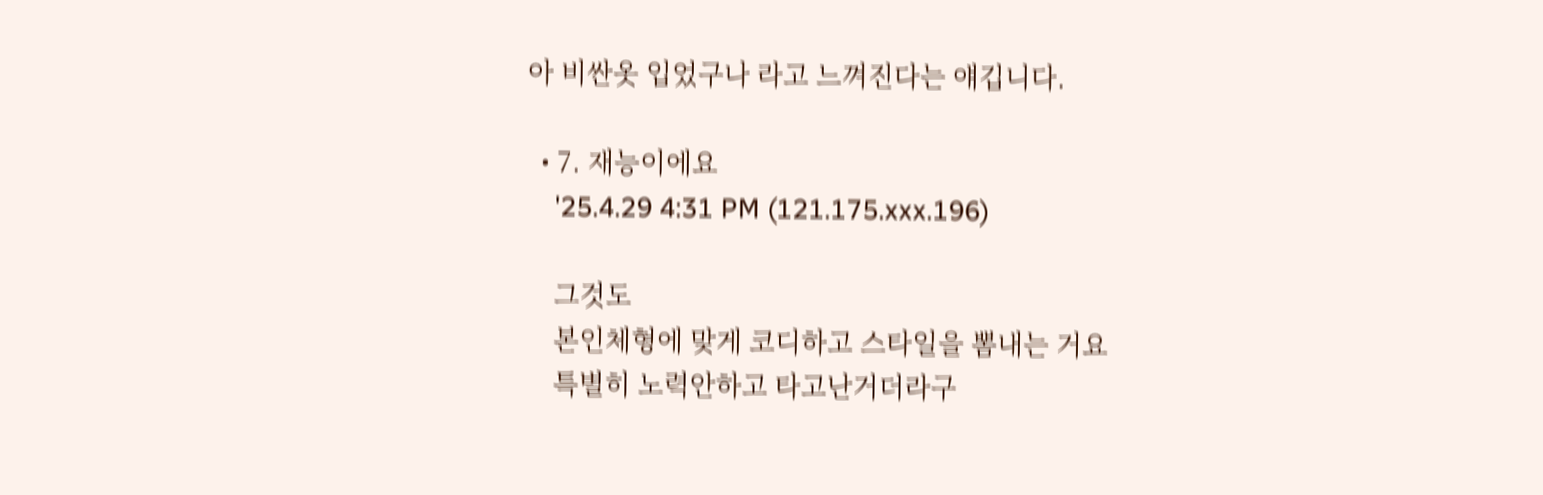아 비싼옷 입었구나 라고 느껴진다는 얘깁니다.

  • 7. 재능이에요
    '25.4.29 4:31 PM (121.175.xxx.196)

    그것도
    본인체형에 맞게 코디하고 스타일을 뽐내는 거요
    특별히 노력안하고 타고난거더라구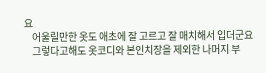요
    어울릴만한 옷도 애초에 잘 고르고 잘 매치해서 입더군요
    그렇다고해도 옷코디와 본인치장을 제외한 나머지 부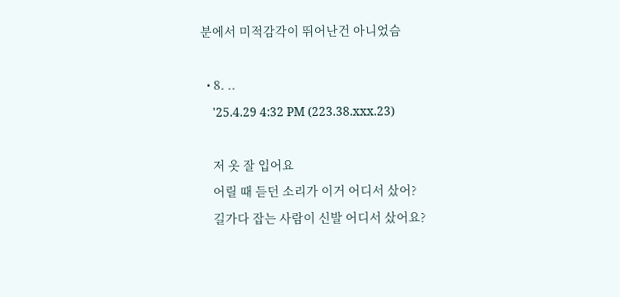분에서 미적감각이 뛰어난건 아니었슴

  • 8. ..
    '25.4.29 4:32 PM (223.38.xxx.23)

    저 옷 잘 입어요
    어릴 때 듣던 소리가 이거 어디서 샀어?
    길가다 잡는 사람이 신발 어디서 샀어요?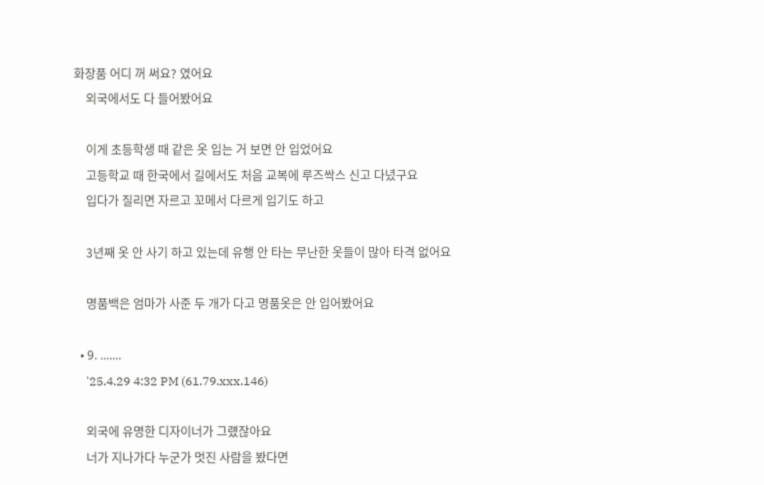화장품 어디 꺼 써요? 였어요
    외국에서도 다 들어봤어요

    이게 초등학생 때 같은 옷 입는 거 보면 안 입었어요
    고등학교 때 한국에서 길에서도 처음 교복에 루즈싹스 신고 다녔구요
    입다가 질리면 자르고 꼬메서 다르게 입기도 하고

    3년째 옷 안 사기 하고 있는데 유행 안 타는 무난한 옷들이 많아 타격 없어요

    명품백은 엄마가 사준 두 개가 다고 명품옷은 안 입어봤어요

  • 9. .......
    '25.4.29 4:32 PM (61.79.xxx.146)

    외국에 유명한 디자이너가 그럤잖아요
    너가 지나가다 누군가 멋진 사람을 봤다면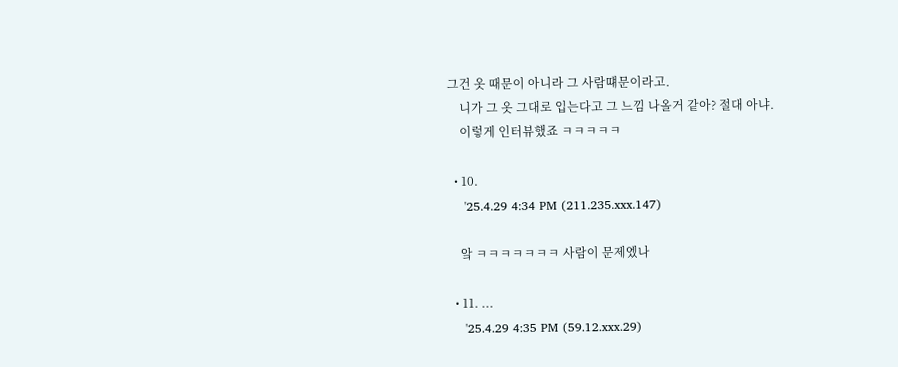그건 옷 때문이 아니라 그 사람떄문이라고.
    니가 그 옷 그대로 입는다고 그 느낌 나올거 같아? 절대 아냐.
    이렇게 인터뷰했죠 ㅋㅋㅋㅋㅋ

  • 10.
    '25.4.29 4:34 PM (211.235.xxx.147)

    앜 ㅋㅋㅋㅋㅋㅋㅋ 사람이 문제엤나

  • 11. ...
    '25.4.29 4:35 PM (59.12.xxx.29)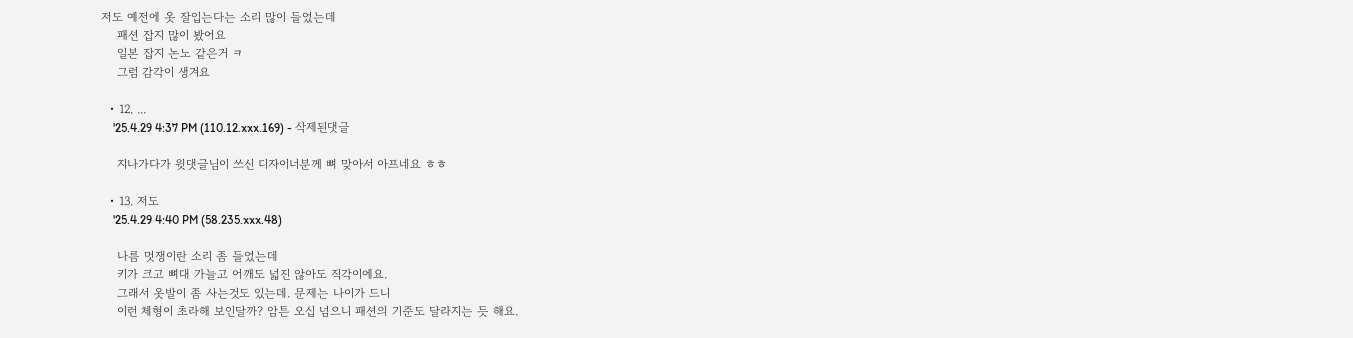저도 예전에 옷 잘입는다는 소리 많이 들었는데
    패션 잡지 많이 봤어요
    일본 잡지 논노 같은거 ㅋ
    그럼 감각이 생겨요

  • 12. ...
    '25.4.29 4:37 PM (110.12.xxx.169) - 삭제된댓글

    지나가다가 윗댓글님이 쓰신 디자이너분께 뼈 맞아서 아프네요 ㅎㅎ

  • 13. 저도
    '25.4.29 4:40 PM (58.235.xxx.48)

    나름 멋쟁이란 소리 좀 들었는데
    키가 크고 뼈대 가늘고 어깨도 넓진 않아도 직각이에요.
    그래서 옷발이 좀 사는것도 있는데. 문제는 나이가 드니
    이런 체형이 초라해 보인달까? 암튼 오십 넘으니 패션의 기준도 달라지는 듯 해요.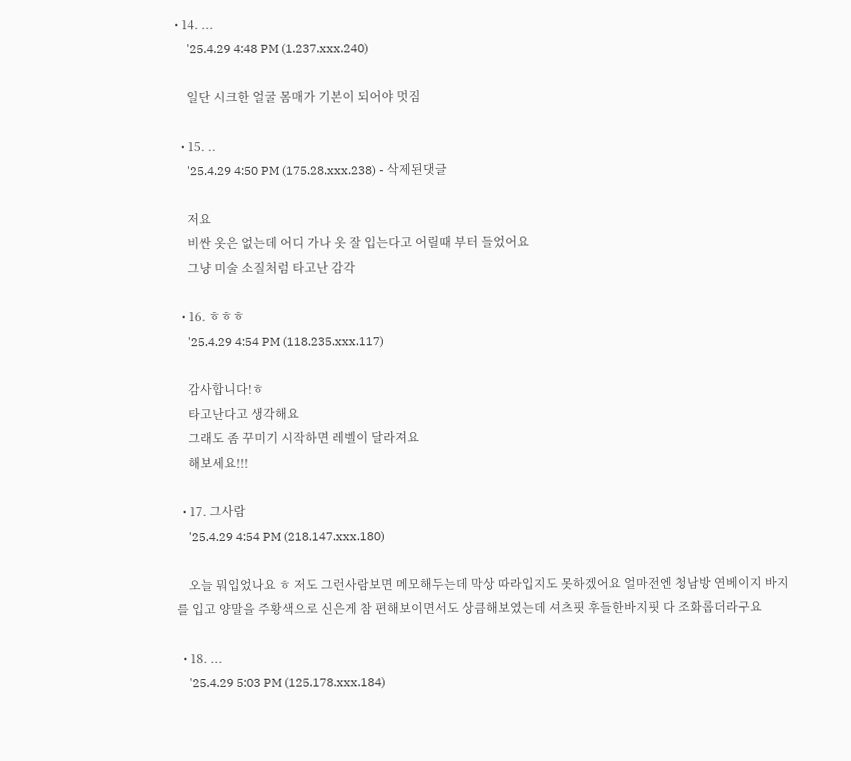• 14. ...
    '25.4.29 4:48 PM (1.237.xxx.240)

    일단 시크한 얼굴 몸매가 기본이 되어야 멋짐

  • 15. ..
    '25.4.29 4:50 PM (175.28.xxx.238) - 삭제된댓글

    저요
    비싼 옷은 없는데 어디 가나 옷 잘 입는다고 어릴때 부터 들었어요
    그냥 미술 소질처럼 타고난 감각

  • 16. ㅎㅎㅎ
    '25.4.29 4:54 PM (118.235.xxx.117)

    감사합니다!ㅎ
    타고난다고 생각해요
    그래도 좀 꾸미기 시작하면 레벨이 달라져요
    해보세요!!!

  • 17. 그사람
    '25.4.29 4:54 PM (218.147.xxx.180)

    오늘 뭐입었나요 ㅎ 저도 그런사람보면 메모해두는데 막상 따라입지도 못하겠어요 얼마전엔 청남방 연베이지 바지를 입고 양말을 주황색으로 신은게 참 편해보이면서도 상큼해보였는데 셔츠핏 후들한바지핏 다 조화롭더라구요

  • 18. ...
    '25.4.29 5:03 PM (125.178.xxx.184)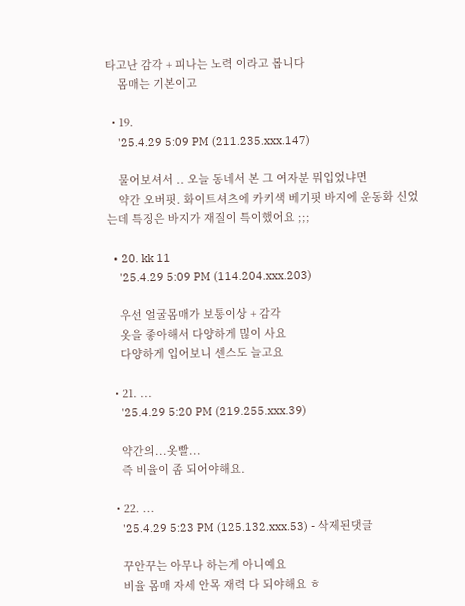타고난 감각 + 피나는 노력 이라고 봅니다
    몸매는 기본이고

  • 19.
    '25.4.29 5:09 PM (211.235.xxx.147)

    물어보셔서 .. 오늘 동네서 본 그 여자분 뭐입었냐면
    약간 오버핏. 화이트셔츠에 카키색 베기핏 바지에 운동화 신었는데 특징은 바지가 재질이 특이했어요 ;;;

  • 20. kk 11
    '25.4.29 5:09 PM (114.204.xxx.203)

    우선 얼굴몸매가 보통이상 + 감각
    옷을 좋아해서 다양하게 믾이 사요
    다양하게 입어보니 센스도 늘고요

  • 21. ...
    '25.4.29 5:20 PM (219.255.xxx.39)

    약간의...옷빨...
    즉 비율이 좀 되어야해요.

  • 22. ...
    '25.4.29 5:23 PM (125.132.xxx.53) - 삭제된댓글

    꾸안꾸는 아무나 하는게 아니예요
    비율 몸매 자세 안목 재력 다 되야해요 ㅎ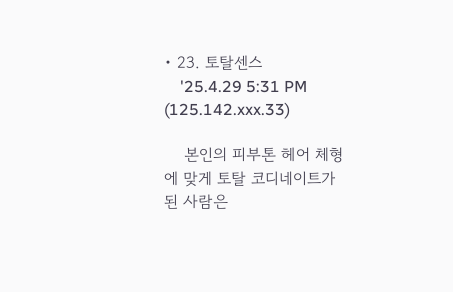• 23. 토탈센스
    '25.4.29 5:31 PM (125.142.xxx.33)

    본인의 피부톤 헤어 체형에 맞게 토탈 코디네이트가 된 사람은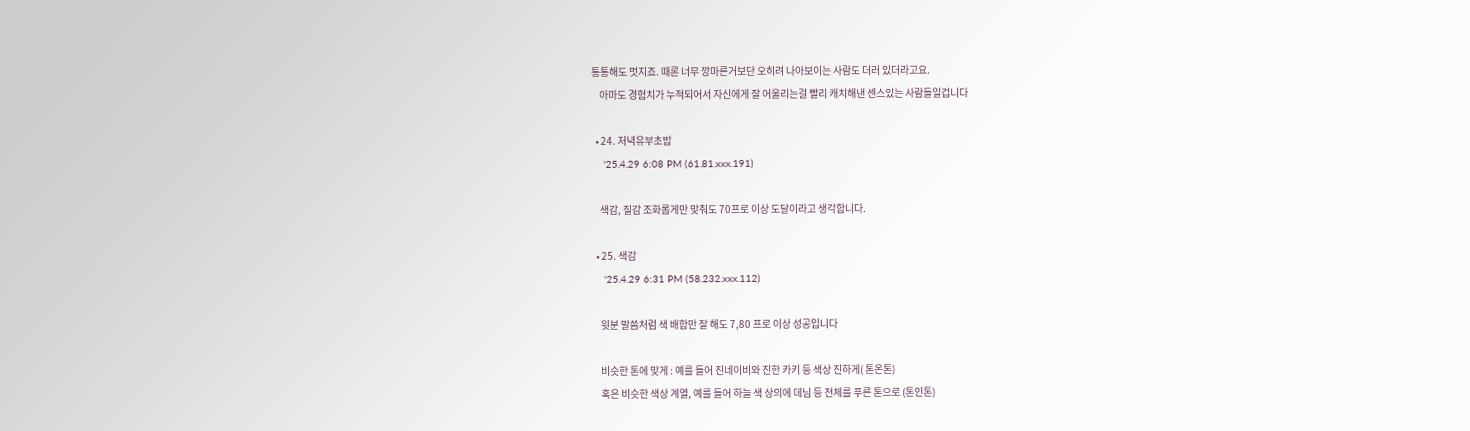통통해도 멋지죠. 때론 너무 깡마른거보단 오히려 나아보이는 사람도 더러 있더라고요.
    아마도 경험치가 누적되어서 자신에게 잘 어울리는걸 빨리 캐치해낸 센스있는 사람들일겁니다

  • 24. 저녁유부초밥
    '25.4.29 6:08 PM (61.81.xxx.191)

    색감, 질감 조화롭게만 맞춰도 70프로 이상 도달이라고 생각합니다.

  • 25. 색감
    '25.4.29 6:31 PM (58.232.xxx.112)

    윗분 말씀처럼 색 배합만 잘 해도 7,80 프로 이상 성공입니다

    비슷한 톤에 맞게 : 예를 들어 진네이비와 진한 카키 등 색상 진하게( 톤온톤)
    혹은 비슷한 색상 계열, 예를 들어 하늘 색 상의에 데님 등 전체를 푸른 톤으로 (톤인톤)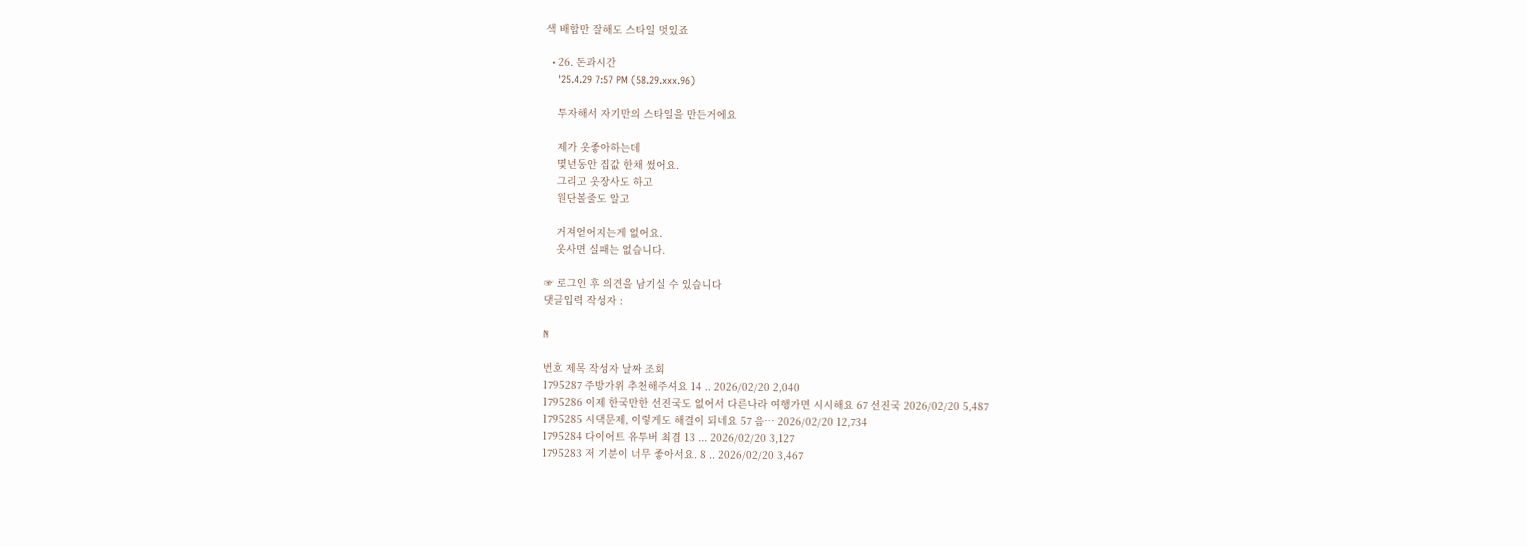색 배합만 잘해도 스타일 멋있죠

  • 26. 돈과시간
    '25.4.29 7:57 PM (58.29.xxx.96)

    투자해서 자기만의 스타일을 만든거에요

    제가 옷좋아하는데
    몇년동안 집값 한채 썼어요.
    그리고 옷장사도 하고
    원단볼줄도 알고

    거져얻어지는게 없어요.
    옷사면 실패는 없습니다.

☞ 로그인 후 의견을 남기실 수 있습니다
댓글입력 작성자 :

N

번호 제목 작성자 날짜 조회
1795287 주방가위 추천해주셔요 14 .. 2026/02/20 2,040
1795286 이제 한국만한 선진국도 없어서 다른나라 여행가면 시시해요 67 선진국 2026/02/20 5,487
1795285 시댁문제, 이렇게도 해결이 되네요 57 음… 2026/02/20 12,734
1795284 다이어트 유투버 최겸 13 ... 2026/02/20 3,127
1795283 저 기분이 너무 좋아서요. 8 .. 2026/02/20 3,467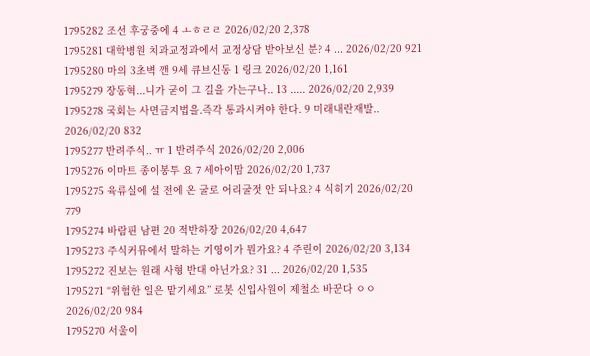1795282 조선 후궁중에 4 ㅗㅎㄹㄹ 2026/02/20 2,378
1795281 대학병원 치과교정과에서 교정상담 받아보신 분? 4 ... 2026/02/20 921
1795280 마의 3초벽 깬 9세 큐브신동 1 링크 2026/02/20 1,161
1795279 장동혁...니가 굳이 그 길을 가는구나.. 13 ..... 2026/02/20 2,939
1795278 국회는 사면금지법을.즉각 통과시켜야 한다. 9 미래내란재발.. 2026/02/20 832
1795277 반려주식.. ㅠ 1 반려주식 2026/02/20 2,006
1795276 이마트 종이봉투 요 7 세아이맘 2026/02/20 1,737
1795275 육류실에 설 전에 온 굴로 어리굴젓 안 되나요? 4 식히기 2026/02/20 779
1795274 바람핀 남편 20 적반하장 2026/02/20 4,647
1795273 주식커뮤에서 말하는 기영이가 뭔가요? 4 주린이 2026/02/20 3,134
1795272 진보는 원래 사형 반대 아닌가요? 31 ... 2026/02/20 1,535
1795271 “위험한 일은 맡기세요” 로봇 신입사원이 제철소 바꾼다 ㅇㅇ 2026/02/20 984
1795270 서울이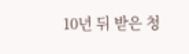10년 뒤 받은 청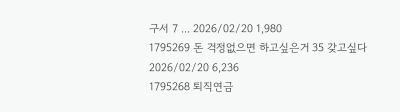구서 7 ... 2026/02/20 1,980
1795269 돈 걱정없으면 하고싶은거 35 갖고싶다 2026/02/20 6,236
1795268 퇴직연금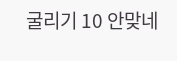굴리기 10 안맞네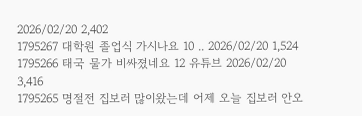2026/02/20 2,402
1795267 대학원 졸업식 가시나요 10 .. 2026/02/20 1,524
1795266 태국 물가 비싸졌네요 12 유튜브 2026/02/20 3,416
1795265 명절전 집보러 많이왔는데 어제 오늘 집보러 안오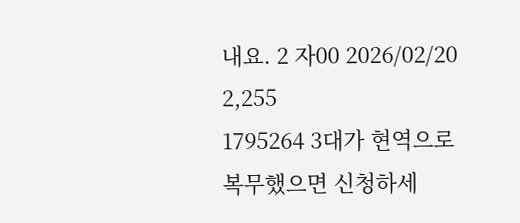내요. 2 자00 2026/02/20 2,255
1795264 3대가 현역으로 복무했으면 신청하세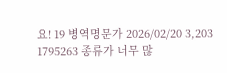요! 19 병역명문가 2026/02/20 3,203
1795263 종류가 너무 많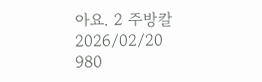아요. 2 주방칼 2026/02/20 980